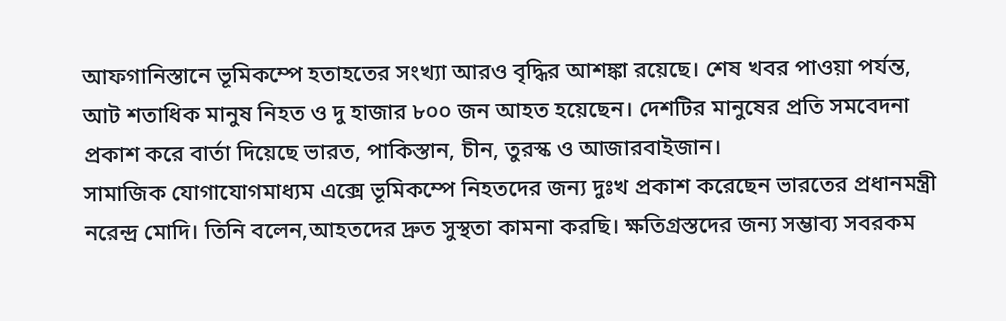আফগানিস্তানে ভূমিকম্পে হতাহতের সংখ্যা আরও বৃদ্ধির আশঙ্কা রয়েছে। শেষ খবর পাওয়া পর্যন্ত, আট শতাধিক মানুষ নিহত ও দু হাজার ৮০০ জন আহত হয়েছেন। দেশটির মানুষের প্রতি সমবেদনা প্রকাশ করে বার্তা দিয়েছে ভারত, পাকিস্তান, চীন, তুরস্ক ও আজারবাইজান।
সামাজিক যোগাযোগমাধ্যম এক্সে ভূমিকম্পে নিহতদের জন্য দুঃখ প্রকাশ করেছেন ভারতের প্রধানমন্ত্রী নরেন্দ্র মোদি। তিনি বলেন,আহতদের দ্রুত সুস্থতা কামনা করছি। ক্ষতিগ্রস্তদের জন্য সম্ভাব্য সবরকম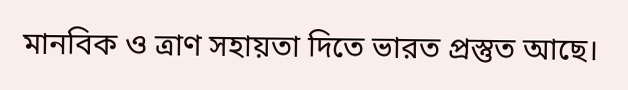মানবিক ও ত্রাণ সহায়তা দিতে ভারত প্রস্তুত আছে।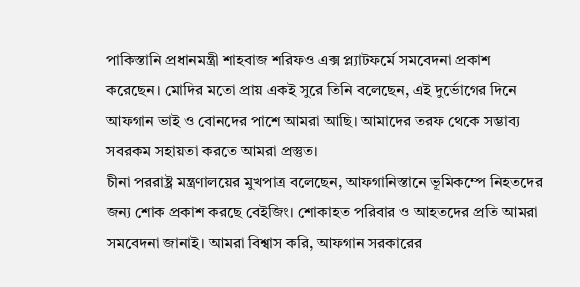পাকিস্তানি প্রধানমন্ত্রী শাহবাজ শরিফও এক্স প্ল্যাটফর্মে সমবেদনা প্রকাশ করেছেন। মোদির মতো প্রায় একই সুরে তিনি বলেছেন, এই দুর্ভোগের দিনে আফগান ভাই ও বোনদের পাশে আমরা আছি। আমাদের তরফ থেকে সম্ভাব্য সবরকম সহায়তা করতে আমরা প্রস্তুত।
চীনা পররাষ্ট্র মন্ত্রণালয়ের মুখপাত্র বলেছেন, আফগানিস্তানে ভূমিকম্পে নিহতদের জন্য শোক প্রকাশ করছে বেইজিং। শোকাহত পরিবার ও আহতদের প্রতি আমরা সমবেদনা জানাই। আমরা বিশ্বাস করি, আফগান সরকারের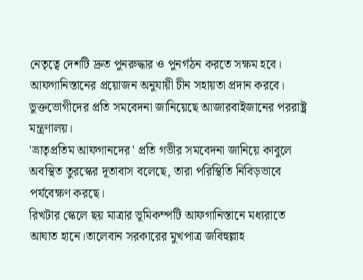নেতৃত্বে দেশটি দ্রুত পুনরুদ্ধার ও পুনর্গঠন করতে সক্ষম হবে। আফগানিস্তানের প্রয়োজন অনুযায়ী চীন সহায়তা প্রদান করবে।
ভুক্তভোগীদের প্রতি সমবেদনা জানিয়েছে আজারবাইজানের পররাষ্ট্র মন্ত্রণালয়।
'ভ্রাতৃপ্রতিম আফগানদের' প্রতি গভীর সমবেদনা জানিয়ে কাবুলে অবস্থিত তুরস্কের দূতাবাস বলেছে, তারা পরিস্থিতি নিবিড়ভাবে পর্যবেক্ষণ করছে।
রিখটার স্কেলে ছয় মাত্রার ভূমিকম্পটি আফগানিস্তানে মধ্যরাতে আঘাত হানে।তালেবান সরকারের মুখপাত্র জবিহুল্লাহ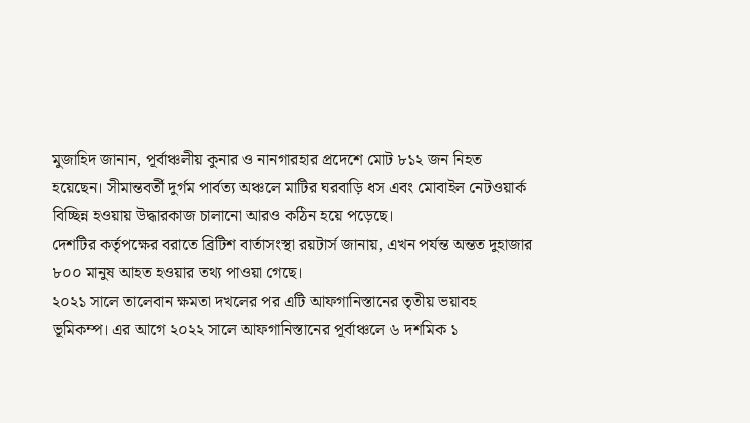মুজাহিদ জানান, পূর্বাঞ্চলীয় কুনার ও নানগারহার প্রদেশে মোট ৮১২ জন নিহত হয়েছেন। সীমান্তবর্তী দুর্গম পার্বত্য অঞ্চলে মাটির ঘরবাড়ি ধস এবং মোবাইল নেটওয়ার্ক বিচ্ছিন্ন হওয়ায় উদ্ধারকাজ চালানো আরও কঠিন হয়ে পড়েছে।
দেশটির কর্তৃপক্ষের বরাতে ব্রিটিশ বার্তাসংস্থা রয়টার্স জানায়, এখন পর্যন্ত অন্তত দুহাজার ৮০০ মানুষ আহত হওয়ার তথ্য পাওয়া গেছে।
২০২১ সালে তালেবান ক্ষমতা দখলের পর এটি আফগানিস্তানের তৃতীয় ভয়াবহ ভূমিকম্প। এর আগে ২০২২ সালে আফগানিস্তানের পূর্বাঞ্চলে ৬ দশমিক ১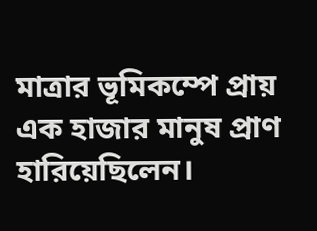মাত্রার ভূমিকম্পে প্রায় এক হাজার মানুষ প্রাণ হারিয়েছিলেন।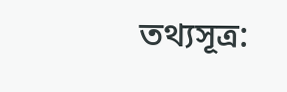তথ্যসূত্র: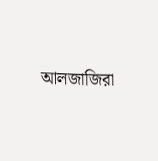আলজাজিরা